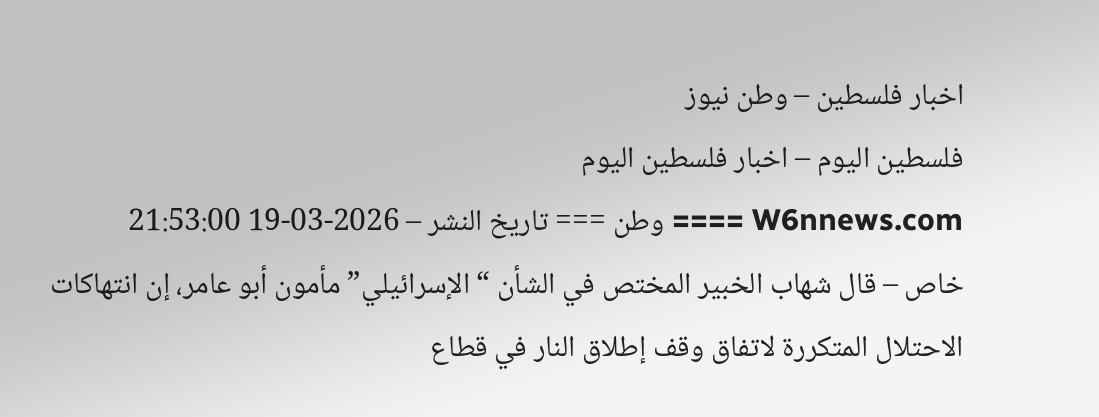اخبار فلسطين – وطن نيوز
فلسطين اليوم – اخبار فلسطين اليوم
W6nnews.com ==== وطن === تاريخ النشر – 2026-03-19 21:53:00
خاص – قال شهاب الخبير المختص في الشأن “الإسرائيلي” مأمون أبو عامر، إن انتهاكات الاحتلال المتكررة لاتفاق وقف إطلاق النار في قطاع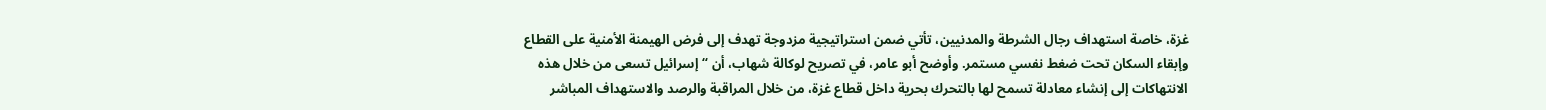غزة، خاصة استهداف رجال الشرطة والمدنيين، تأتي ضمن استراتيجية مزدوجة تهدف إلى فرض الهيمنة الأمنية على القطاع وإبقاء السكان تحت ضغط نفسي مستمر. وأوضح أبو عامر، في تصريح لوكالة شهاب، أن “إسرائيل تسعى من خلال هذه الانتهاكات إلى إنشاء معادلة تسمح لها بالتحرك بحرية داخل قطاع غزة، من خلال المراقبة والرصد والاستهداف المباشر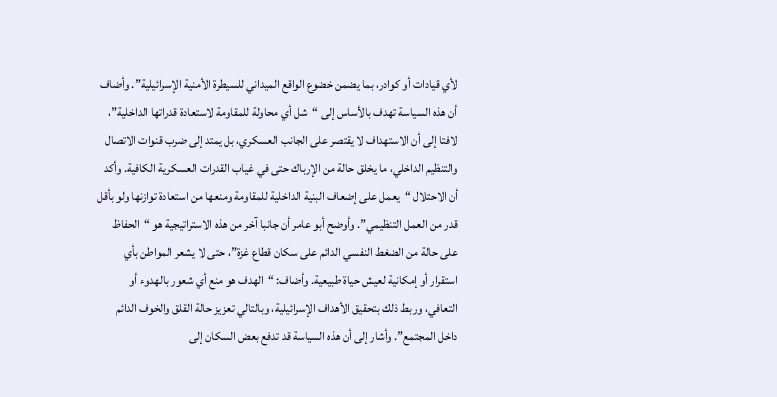لأي قيادات أو كوادر، بما يضمن خضوع الواقع الميداني للسيطرة الأمنية الإسرائيلية”. وأضاف أن هذه السياسة تهدف بالأساس إلى “شل أي محاولة للمقاومة لاستعادة قدراتها الداخلية”، لافتا إلى أن الاستهداف لا يقتصر على الجانب العسكري، بل يمتد إلى ضرب قنوات الاتصال والتنظيم الداخلي، ما يخلق حالة من الإرباك حتى في غياب القدرات العسكرية الكافية. وأكد أن الاحتلال “يعمل على إضعاف البنية الداخلية للمقاومة ومنعها من استعادة توازنها ولو بأقل قدر من العمل التنظيمي”. وأوضح أبو عامر أن جانبا آخر من هذه الاستراتيجية هو “الحفاظ على حالة من الضغط النفسي الدائم على سكان قطاع غزة”، حتى لا يشعر المواطن بأي استقرار أو إمكانية لعيش حياة طبيعية. وأضاف: “الهدف هو منع أي شعور بالهدوء أو التعافي، وربط ذلك بتحقيق الأهداف الإسرائيلية، وبالتالي تعزيز حالة القلق والخوف الدائم داخل المجتمع”. وأشار إلى أن هذه السياسة قد تدفع بعض السكان إلى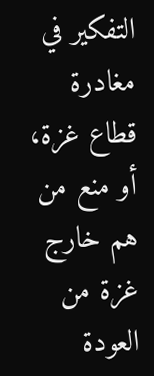التفكير في مغادرة قطاع غزة، أو منع من هم خارج غزة من العودة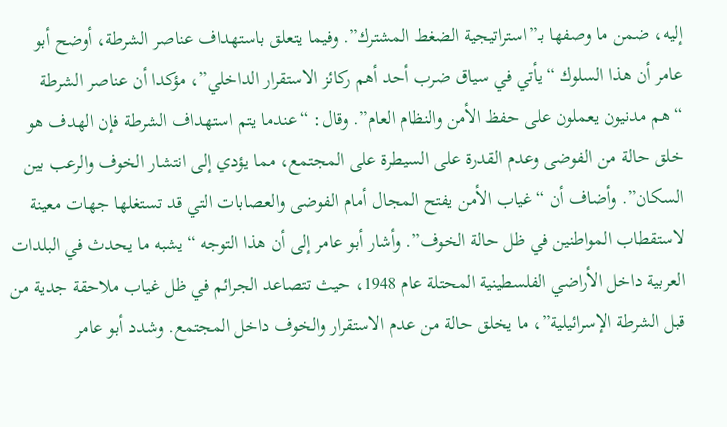إليه، ضمن ما وصفها بـ”استراتيجية الضغط المشترك”. وفيما يتعلق باستهداف عناصر الشرطة، أوضح أبو عامر أن هذا السلوك “يأتي في سياق ضرب أحد أهم ركائز الاستقرار الداخلي”، مؤكدا أن عناصر الشرطة “هم مدنيون يعملون على حفظ الأمن والنظام العام”. وقال: “عندما يتم استهداف الشرطة فإن الهدف هو خلق حالة من الفوضى وعدم القدرة على السيطرة على المجتمع، مما يؤدي إلى انتشار الخوف والرعب بين السكان”. وأضاف أن “غياب الأمن يفتح المجال أمام الفوضى والعصابات التي قد تستغلها جهات معينة لاستقطاب المواطنين في ظل حالة الخوف”. وأشار أبو عامر إلى أن هذا التوجه “يشبه ما يحدث في البلدات العربية داخل الأراضي الفلسطينية المحتلة عام 1948، حيث تتصاعد الجرائم في ظل غياب ملاحقة جدية من قبل الشرطة الإسرائيلية”، ما يخلق حالة من عدم الاستقرار والخوف داخل المجتمع. وشدد أبو عامر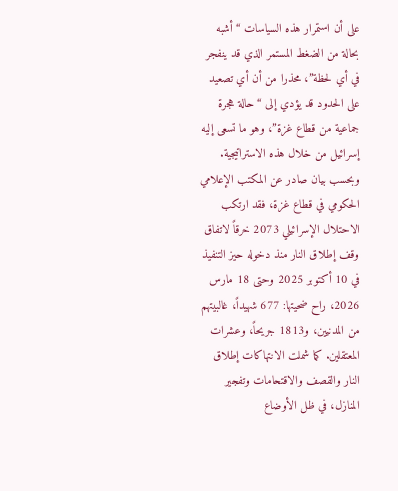على أن استمرار هذه السياسات “أشبه بحالة من الضغط المستمر الذي قد ينفجر في أي لحظة”، محذرا من أن أي تصعيد على الحدود قد يؤدي إلى “حالة هجرة جماعية من قطاع غزة”، وهو ما تسعى إليه إسرائيل من خلال هذه الاستراتيجية. وبحسب بيان صادر عن المكتب الإعلامي الحكومي في قطاع غزة، فقد ارتكب الاحتلال الإسرائيلي 2073 خرقاً لاتفاق وقف إطلاق النار منذ دخوله حيز التنفيذ في 10 أكتوبر 2025 وحتى 18 مارس 2026، راح ضحيتها: 677 شهيداً، غالبيتهم من المدنيين، و1813 جريحاً، وعشرات المعتقلين. كما شملت الانتهاكات إطلاق النار والقصف والاقتحامات وتفجير المنازل، في ظل الأوضاع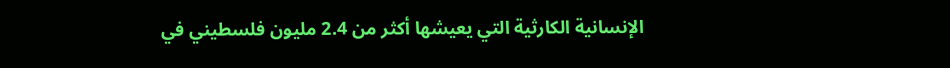الإنسانية الكارثية التي يعيشها أكثر من 2.4 مليون فلسطيني في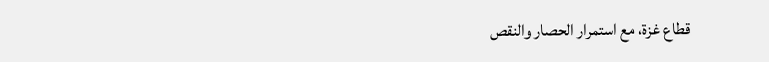قطاع غزة، مع استمرار الحصار والنقص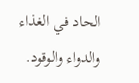الحاد في الغذاء والدواء والوقود.